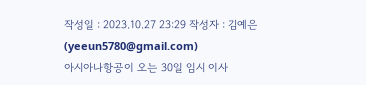작성일 : 2023.10.27 23:29 작성자 : 김예은 (yeeun5780@gmail.com)
아시아나항공이 오는 30일 임시 이사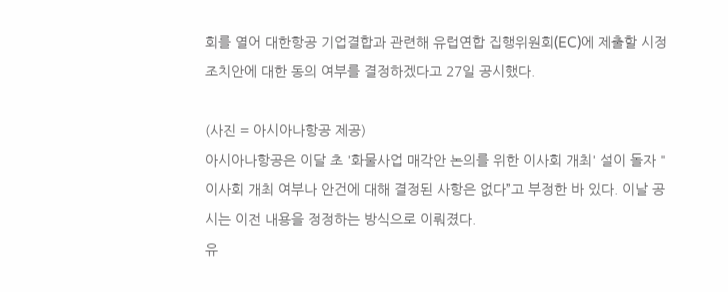회를 열어 대한항공 기업결합과 관련해 유럽연합 집행위원회(EC)에 제출할 시정조치안에 대한 동의 여부를 결정하겠다고 27일 공시했다.

(사진 = 아시아나항공 제공)
아시아나항공은 이달 초 '화물사업 매각안 논의를 위한 이사회 개최' 설이 돌자 "이사회 개최 여부나 안건에 대해 결정된 사항은 없다”고 부정한 바 있다. 이날 공시는 이전 내용을 정정하는 방식으로 이뤄졌다.
유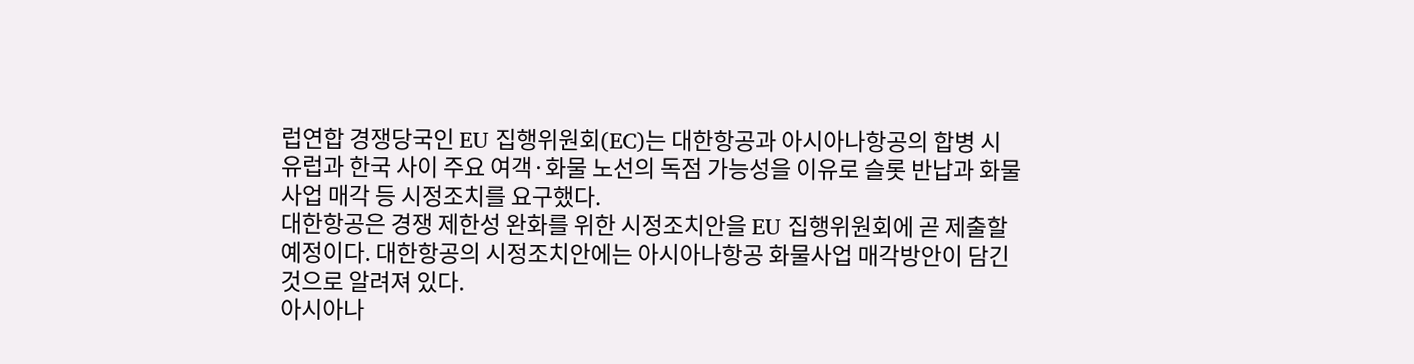럽연합 경쟁당국인 EU 집행위원회(EC)는 대한항공과 아시아나항공의 합병 시 유럽과 한국 사이 주요 여객·화물 노선의 독점 가능성을 이유로 슬롯 반납과 화물 사업 매각 등 시정조치를 요구했다.
대한항공은 경쟁 제한성 완화를 위한 시정조치안을 EU 집행위원회에 곧 제출할 예정이다. 대한항공의 시정조치안에는 아시아나항공 화물사업 매각방안이 담긴 것으로 알려져 있다.
아시아나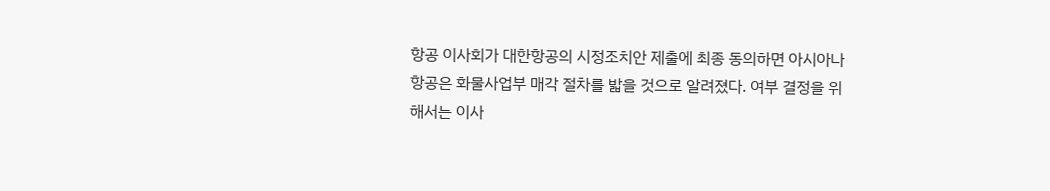항공 이사회가 대한항공의 시정조치안 제출에 최종 동의하면 아시아나항공은 화물사업부 매각 절차를 밟을 것으로 알려졌다. 여부 결정을 위해서는 이사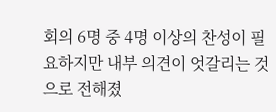회의 6명 중 4명 이상의 찬성이 필요하지만 내부 의견이 엇갈리는 것으로 전해졌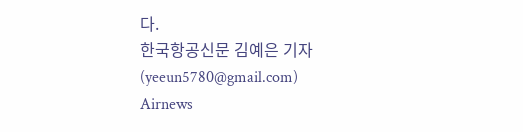다.
한국항공신문 김예은 기자 (yeeun5780@gmail.com)
Airnews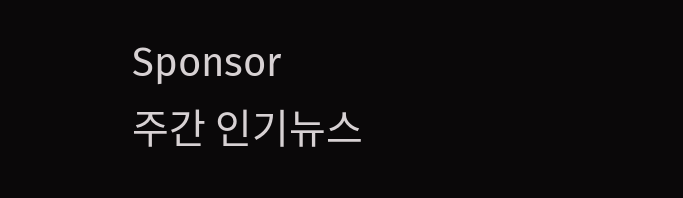Sponsor
주간 인기뉴스